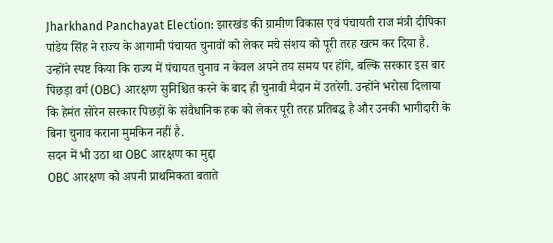Jharkhand Panchayat Election: झारखंड की ग्रामीण विकास एवं पंचायती राज मंत्री दीपिका पांडेय सिंह ने राज्य के आगामी पंचायत चुनावों को लेकर मचे संशय को पूरी तरह खत्म कर दिया है. उन्होंने स्पष्ट किया कि राज्य में पंचायत चुनाव न केवल अपने तय समय पर होंगे, बल्कि सरकार इस बार पिछड़ा वर्ग (OBC) आरक्षण सुनिश्चित करने के बाद ही चुनावी मैदान में उतरेगी. उन्होंने भरोसा दिलाया कि हेमंत सोरेन सरकार पिछड़ों के संवैधानिक हक को लेकर पूरी तरह प्रतिबद्ध है और उनकी भागीदारी के बिना चुनाव कराना मुमकिन नहीं है.
सदन में भी उठा था OBC आरक्षण का मुद्दा
OBC आरक्षण को अपनी प्राथमिकता बताते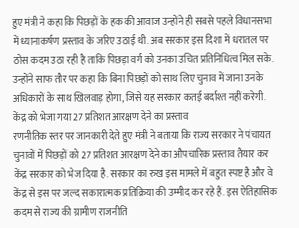हुए मंत्री ने कहा कि पिछड़ों के हक की आवाज उन्होंने ही सबसे पहले विधानसभा में ध्यानाकर्षण प्रस्ताव के जरिए उठाई थी. अब सरकार इस दिशा में धरातल पर ठोस कदम उठा रही है ताकि पिछड़ा वर्ग को उनका उचित प्रतिनिधित्व मिल सके. उन्होंने साफ तौर पर कहा कि बिना पिछड़ों को साथ लिए चुनाव में जाना उनके अधिकारों के साथ खिलवाड़ होगा, जिसे यह सरकार कतई बर्दाश्त नहीं करेगी.
केंद्र को भेजा गया 27 प्रतिशत आरक्षण देने का प्रस्ताव
रणनीतिक स्तर पर जानकारी देते हुए मंत्री ने बताया कि राज्य सरकार ने पंचायत चुनावों में पिछड़ों को 27 प्रतिशत आरक्षण देने का औपचारिक प्रस्ताव तैयार कर केंद्र सरकार को भेज दिया है. सरकार का रुख इस मामले में बहुत स्पष्ट है और वे केंद्र से इस पर जल्द सकारात्मक प्रतिक्रिया की उम्मीद कर रहे हैं. इस ऐतिहासिक कदम से राज्य की ग्रामीण राजनीति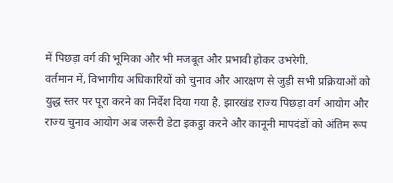में पिछड़ा वर्ग की भूमिका और भी मजबूत और प्रभावी होकर उभरेगी.
वर्तमान में, विभागीय अधिकारियों को चुनाव और आरक्षण से जुड़ी सभी प्रक्रियाओं को युद्ध स्तर पर पूरा करने का निर्देश दिया गया है. झारखंड राज्य पिछड़ा वर्ग आयोग और राज्य चुनाव आयोग अब जरूरी डेटा इकट्ठा करने और कानूनी मापदंडों को अंतिम रूप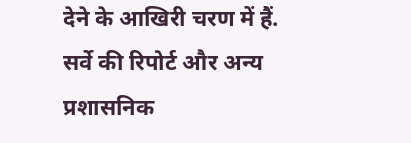देने के आखिरी चरण में हैं. सर्वे की रिपोर्ट और अन्य प्रशासनिक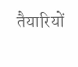तैयारियों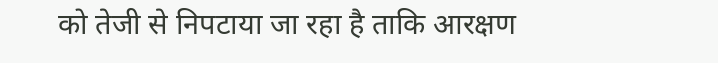को तेजी से निपटाया जा रहा है ताकि आरक्षण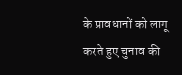के प्रावधानों को लागू करते हुए चुनाव की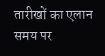तारीखों का एलान समय पर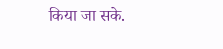किया जा सके.